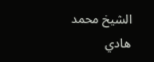الشيخ محمد هادي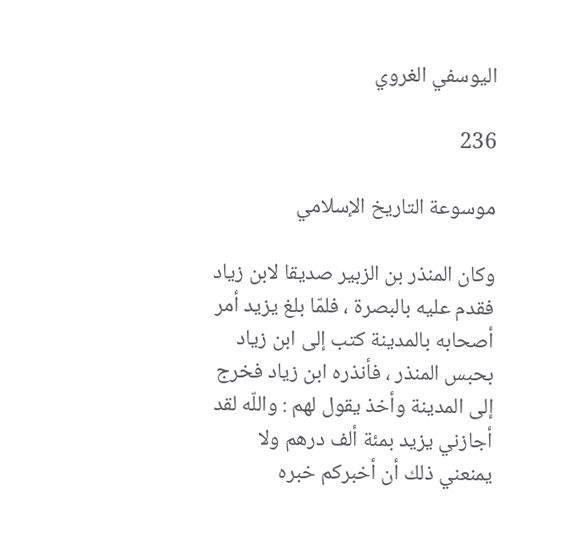اليوسفي الغروي

236

موسوعة التاريخ الإسلامي

وكان المنذر بن الزبير صديقا لابن زياد فقدم عليه بالبصرة ، فلمّا بلغ يزيد أمر أصحابه بالمدينة كتب إلى ابن زياد بحبس المنذر ، فأنذره ابن زياد فخرج إلى المدينة وأخذ يقول لهم : واللّه لقد أجازني يزيد بمئة ألف درهم ولا يمنعني ذلك أن أخبركم خبره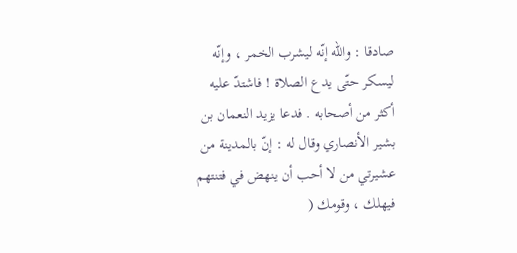صادقا : واللّه إنّه ليشرب الخمر ، وإنّه ليسكر حتّى يدع الصلاة ! فاشتدّ عليه أكثر من أصحابه . فدعا يزيد النعمان بن بشير الأنصاري وقال له : إنّ بالمدينة من عشيرتي من لا أحب أن ينهض في فتنتهم فيهلك ، وقومك (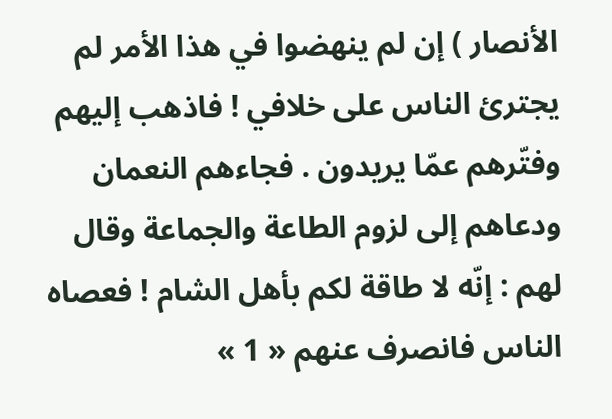الأنصار ) إن لم ينهضوا في هذا الأمر لم يجترئ الناس على خلافي ! فاذهب إليهم وفتّرهم عمّا يريدون . فجاءهم النعمان ودعاهم إلى لزوم الطاعة والجماعة وقال لهم : إنّه لا طاقة لكم بأهل الشام ! فعصاه الناس فانصرف عنهم « 1 »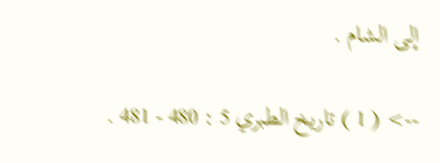إلى الشام .

--> ( 1 ) تاريخ الطبري 5 : 480 - 481 .